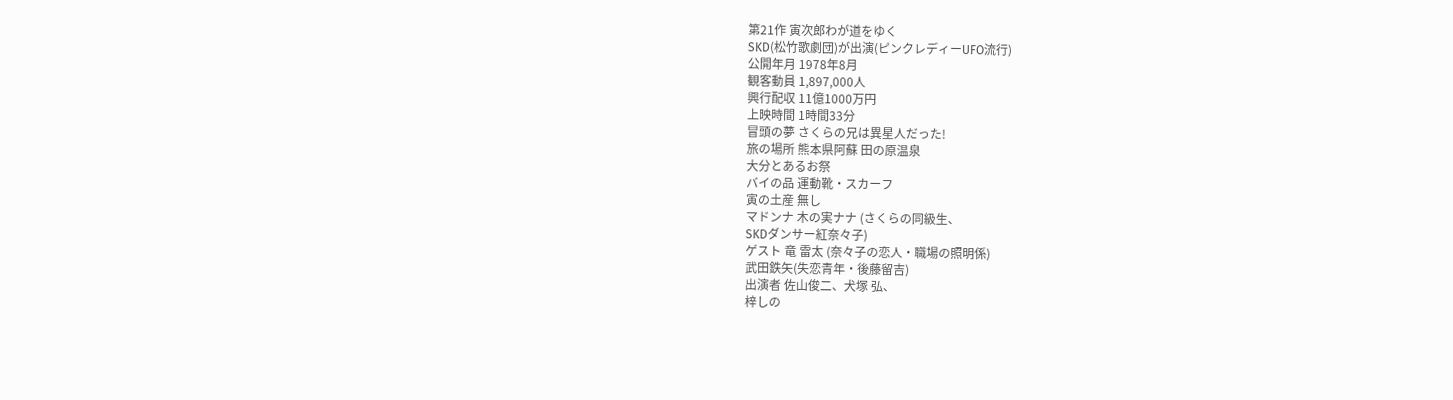第21作 寅次郎わが道をゆく
SKD(松竹歌劇団)が出演(ピンクレディーUFO流行)
公開年月 1978年8月
観客動員 1,897,000人
興行配収 11億1000万円
上映時間 1時間33分
冒頭の夢 さくらの兄は異星人だった!
旅の場所 熊本県阿蘇 田の原温泉
大分とあるお祭
バイの品 運動靴・スカーフ
寅の土産 無し
マドンナ 木の実ナナ (さくらの同級生、
SKDダンサー紅奈々子)
ゲスト 竜 雷太 (奈々子の恋人・職場の照明係)
武田鉄矢(失恋青年・後藤留吉)
出演者 佐山俊二、犬塚 弘、
梓しの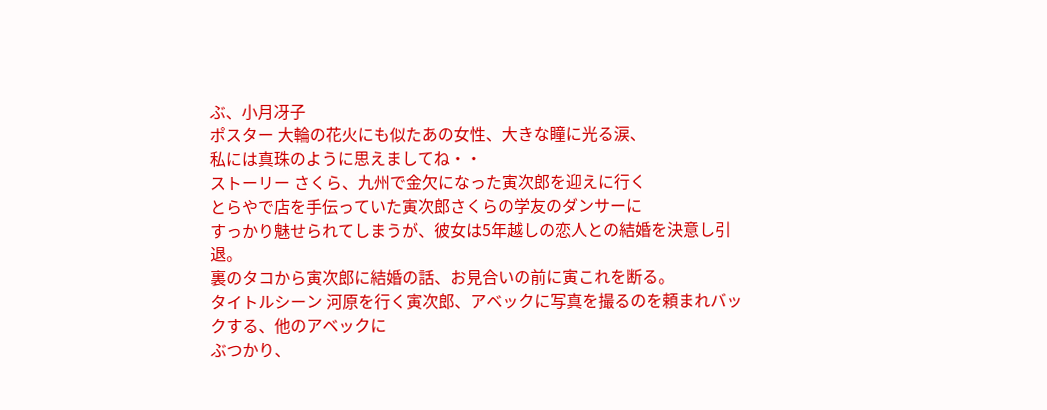ぶ、小月冴子
ポスター 大輪の花火にも似たあの女性、大きな瞳に光る涙、
私には真珠のように思えましてね・・
ストーリー さくら、九州で金欠になった寅次郎を迎えに行く
とらやで店を手伝っていた寅次郎さくらの学友のダンサーに
すっかり魅せられてしまうが、彼女は5年越しの恋人との結婚を決意し引退。
裏のタコから寅次郎に結婚の話、お見合いの前に寅これを断る。
タイトルシーン 河原を行く寅次郎、アベックに写真を撮るのを頼まれバックする、他のアベックに
ぶつかり、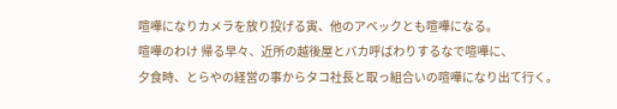喧嘩になりカメラを放り投げる寅、他のアベックとも喧嘩になる。
喧嘩のわけ 帰る早々、近所の越後屋とバカ呼ばわりするなで喧嘩に、
夕食時、とらやの経営の事からタコ社長と取っ組合いの喧嘩になり出て行く。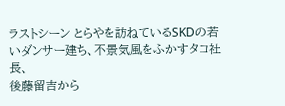ラストシーン とらやを訪ねているSKDの若いダンサー建ち、不景気風をふかすタコ社長、
後藤留吉から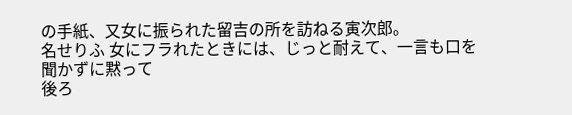の手紙、又女に振られた留吉の所を訪ねる寅次郎。
名せりふ 女にフラれたときには、じっと耐えて、一言も口を聞かずに黙って
後ろ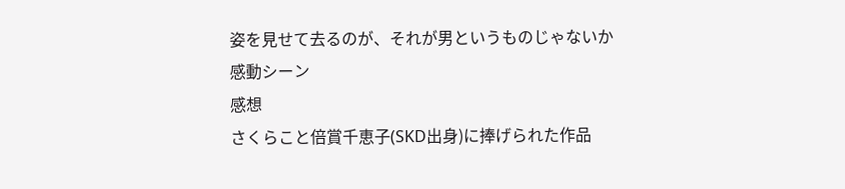姿を見せて去るのが、それが男というものじゃないか
感動シーン
感想
さくらこと倍賞千恵子(SKD出身)に捧げられた作品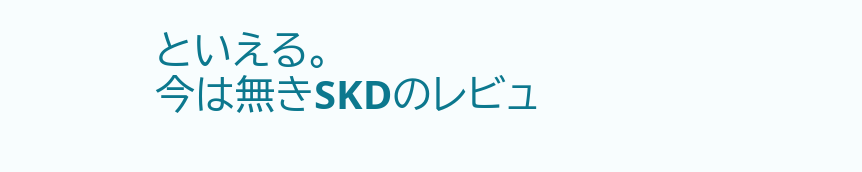といえる。
今は無きSKDのレビュ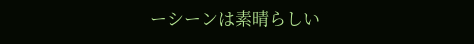ーシーンは素晴らしい